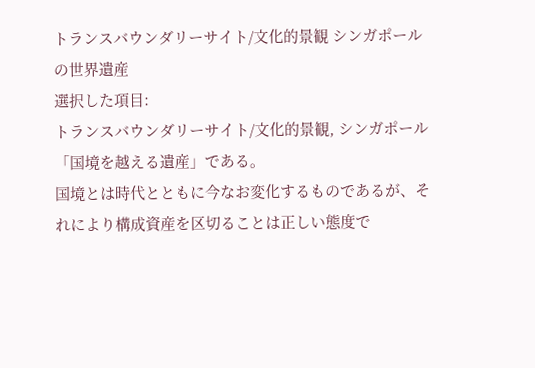トランスバウンダリーサイト/文化的景観 シンガポール の世界遺産
選択した項目:
トランスバウンダリーサイト/文化的景観, シンガポール
「国境を越える遺産」である。
国境とは時代とともに今なお変化するものであるが、それにより構成資産を区切ることは正しい態度で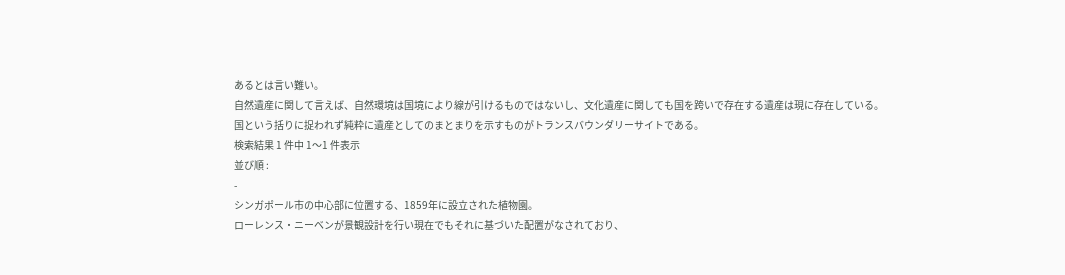あるとは言い難い。
自然遺産に関して言えば、自然環境は国境により線が引けるものではないし、文化遺産に関しても国を跨いで存在する遺産は現に存在している。
国という括りに捉われず純粋に遺産としてのまとまりを示すものがトランスバウンダリーサイトである。
検索結果 1 件中 1〜1 件表示
並び順 :
-
シンガポール市の中心部に位置する、1859年に設立された植物園。
ローレンス・ニーベンが景観設計を行い現在でもそれに基づいた配置がなされており、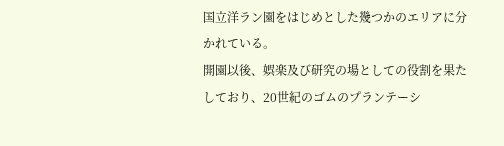国立洋ラン園をはじめとした幾つかのエリアに分かれている。
開園以後、娯楽及び研究の場としての役割を果たしており、20世紀のゴムのプランテーシ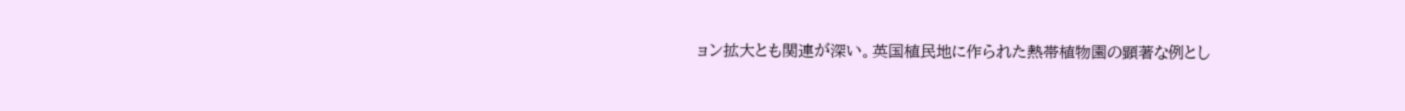ョン拡大とも関連が深い。英国植民地に作られた熱帯植物園の顕著な例とし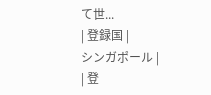て世...
| 登録国 |
シンガポール |
| 登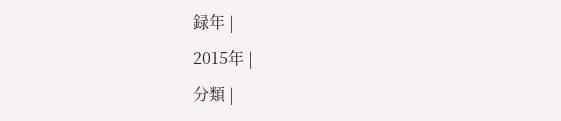録年 |
2015年 |
分類 |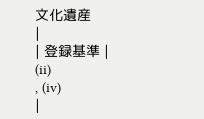文化遺産
|
| 登録基準 |
(ii)
, (iv)
|